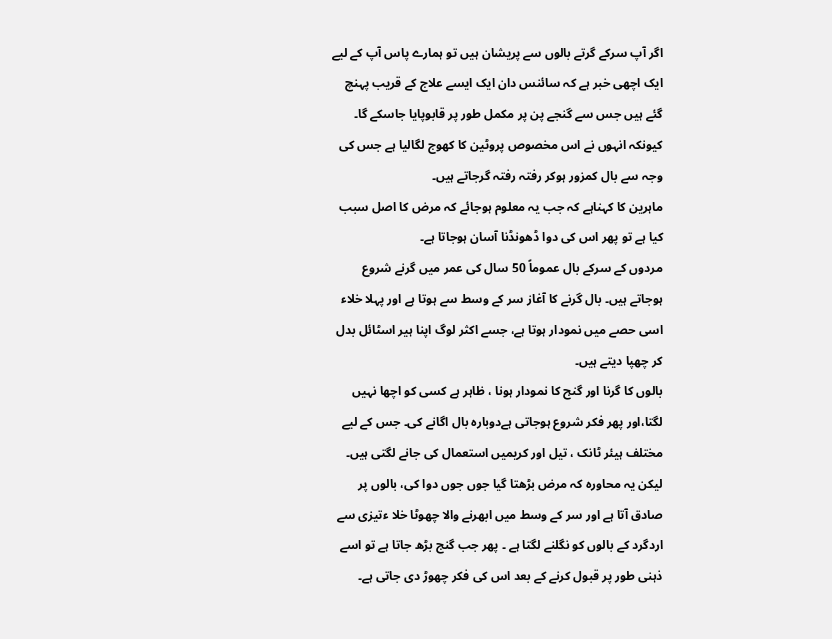اگر آپ سرکے گرتے بالوں سے پریشان ہیں تو ہمارے پاس آپ کے لیے ایک اچھی خبر ہے کہ سائنس دان ایک ایسے علاج کے قریب پہنچ گئے ہیں جس سے گنجے پن پر مکمل طور پر قابوپایا جاسکے گا۔ کیونکہ انہوں نے اس مخصوص پروٹین کا کھوج لگالیا ہے جس کی وجہ سے بال کمزور ہوکر رفتہ رفتہ گرجاتے ہیں۔
ماہرین کا کہناہے کہ جب یہ معلوم ہوجائے کہ مرض کا اصل سبب کیا ہے تو پھر اس کی دوا ڈھونڈنا آسان ہوجاتا ہے۔
مردوں کے سرکے بال عموماً 50 سال کی عمر میں گرنے شروع ہوجاتے ہیں۔ بال گرنے کا آغاز سر کے وسط سے ہوتا ہے اور پہلا خلاء اسی حصے میں نمودار ہوتا ہے، جسے اکثر لوگ اپنا ہیر اسٹائل بدل کر چھپا دیتے ہیں۔
بالوں کا گرنا اور گنج کا نمودار ہونا ، ظاہر ہے کسی کو اچھا نہیں لگتا،اور پھر فکر شروع ہوجاتی ہےدوبارہ بال اگانے کی۔ جس کے لیے مختلف ہیئر ٹانک ، تیل اور کریمیں استعمال کی جانے لگتی ہیں۔ لیکن یہ محاورہ کہ مرض بڑھتا گیا جوں جوں دوا کی، بالوں پر صادق آتا ہے اور سر کے وسط میں ابھرنے والا چھوٹا خلا ءتیزی سے اردگرد کے بالوں کو نگلنے لگتا ہے ۔ پھر جب گنج بڑھ جاتا ہے تو اسے ذہنی طور پر قبول کرنے کے بعد اس کی فکر چھوڑ دی جاتی ہے۔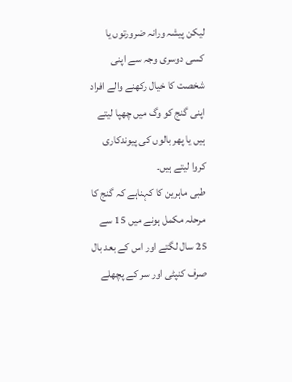لیکن پیشہ ورانہ ضرورتوں یا کسی دوسری وجہ سے اپنی شخصت کا خیال رکھنے والے افراد اپنی گنج کو وگ میں چھپا لیتے ہیں یا پھر بالوں کی پیوندکاری کروا لیتے ہیں۔
طبی ماہرین کا کہناہے کہ گنج کا مرحلہ مکمل ہونے میں 15 سے 25 سال لگتے اور اس کے بعد بال صرف کنپٹی اور سر کے پچھلے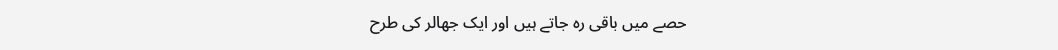حصے میں باقی رہ جاتے ہیں اور ایک جھالر کی طرح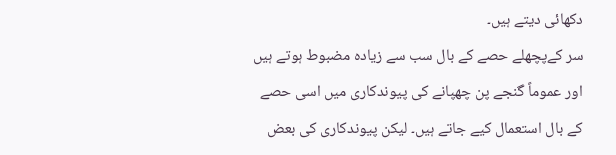دکھائی دیتے ہیں۔
سر کےپچھلے حصے کے بال سب سے زیادہ مضبوط ہوتے ہیں اور عموماً گنجے پن چھپانے کی پیوندکاری میں اسی حصے کے بال استعمال کیے جاتے ہیں۔ لیکن پیوندکاری کی بعض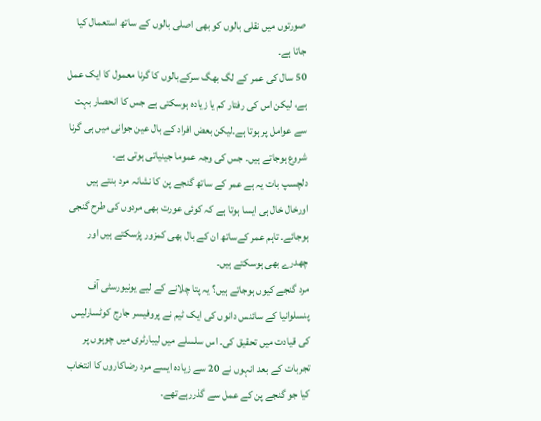صورتوں میں نقلی بالوں کو بھی اصلی بالوں کے ساتھ استعمال کیا جاتا ہے۔
50 سال کی عمر کے لگ بھگ سرکےبالوں کا گرنا معمول کا ایک عمل ہے، لیکن اس کی رفتار کم یا زیادہ ہوسکتی ہے جس کا انحصار بہت سے عوامل پر ہوتا ہے۔لیکن بعض افراد کے بال عین جوانی میں ہی گرنا شروع ہوجاتے ہیں۔ جس کی وجہ عموما جینیاتی ہوتی ہے۔
دلچسپ بات یہ ہے عمر کے ساتھ گنجے پن کا نشانہ مرد بنتے ہیں اورخال خال ہی ایسا ہوتا ہے کہ کوئی عورت بھی مردوں کی طرح گنجی ہوجائے۔ تاہم عمر کےساتھ ان کے بال بھی کمزور پڑسکتے ہیں اور چھدرے بھی ہوسکتے ہیں۔
مرد گنجے کیوں ہوجاتے ہیں؟ یہ پتا چلانے کے لیے یونیورسٹی آف پنسلوانیا کے سائنس دانوں کی ایک ٹیم نے پروفیسر جارج کوٹسارلیس کی قیادت میں تحقیق کی۔ اس سلسلے میں لیبارٹری میں چوہوں پر تجربات کے بعد انہوں نے 20 سے زیادہ ایسے مرد رضاکاروں کا انتخاب کیا جو گنجے پن کے عمل سے گذررہےتھے۔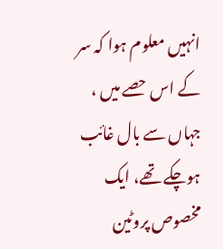انہیں معلوم ہوا کہ سر کے اس حصے میں ، جہاں سے بال غائب ہوچکے تھے، ایک مخصوص پروٹین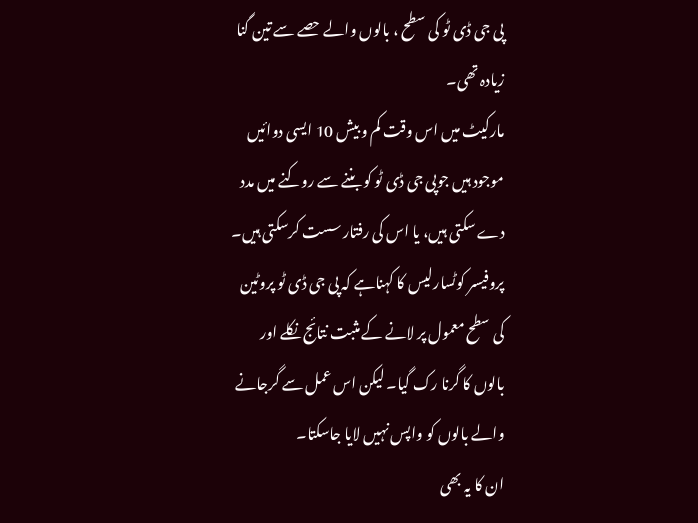پی جی ڈی ٹو کی سطح ، بالوں والے حصے سے تین گنا زیادہ تھی۔
مارکیٹ میں اس وقت کم و بیش 10 ایسی دوائیں موجود ہیں جوپی جی ڈی ٹو کو بننے سے روکنے میں مدد دے سکتی ہیں، یا اس کی رفتار سست کرسکتی ہیں۔
پروفیسر کوٹسارلیس کا کہناہے کہ پی جی ڈی ٹو پروٹین کی سطح معمول پر لانے کے مثبت نتائج نکلے اور بالوں کا گرنا رک گیا۔ لیکن اس عمل سے گرجانے والے بالوں کو واپس نہیں لایا جاسکتا۔
ان کا یہ بھی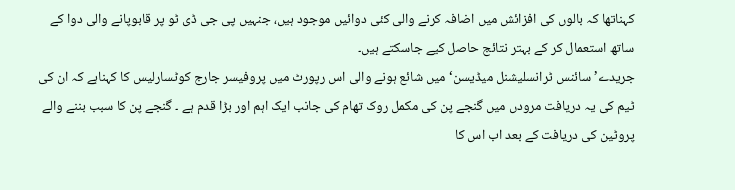کہناتھا کہ بالوں کی افزائش میں اضافہ کرنے والی کئی دوائیں موجود ہیں، جنہیں پی جی ڈی ٹو پر قابوپانے والی دوا کے ساتھ استعمال کر کے بہتر نتائج حاصل کیے جاسکتے ہیں۔
جریدے’ سائنس ٹرانسلیشنل میڈیسن‘ میں شائع ہونے والی اس رپورٹ میں پروفیسر جارج کوٹسارلیس کا کہناہے کہ ان کی ٹیم کی یہ دریافت مرودں میں گنجے پن کی مکمل روک تھام کی جانب ایک اہم اور بڑا قدم ہے ۔ گنجے پن کا سبب بننے والے پروٹین کی دریافت کے بعد اب اس کا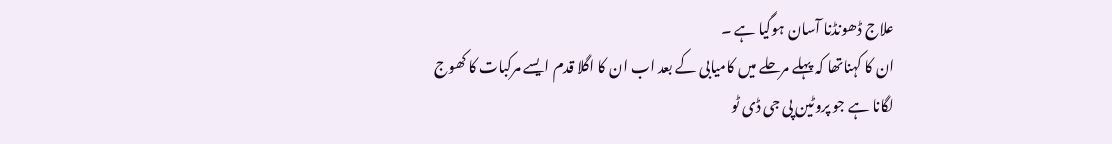علاج ڈھونڈنا آسان ہوگیا ہے ۔
ان کا کہناتھا کہ پہلے مرحلے میں کامیابی کے بعد اب ان کا اگلا قدم ایسے مرکبات کا کھوج لگانا ہے جو پروٹین پی جی ڈی ٹو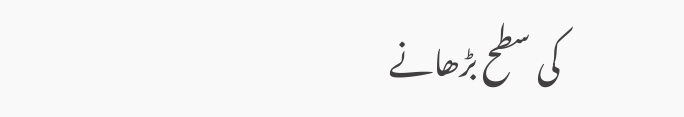کی سطح بڑھانے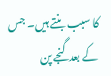کا سبب بنتے ہیں۔ جس کے بعد گنجے پن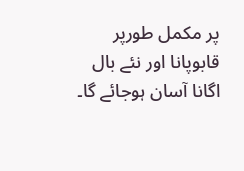پر مکمل طورپر قابوپانا اور نئے بال اگانا آسان ہوجائے گا۔